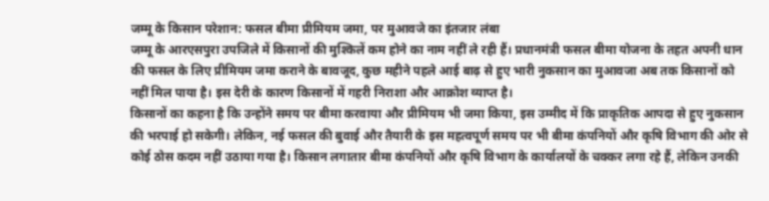जम्मू के किसान परेशान: फसल बीमा प्रीमियम जमा, पर मुआवजे का इंतजार लंबा
जम्मू के आरएसपुरा उपजिले में किसानों की मुश्किलें कम होने का नाम नहीं ले रही हैं। प्रधानमंत्री फसल बीमा योजना के तहत अपनी धान की फसल के लिए प्रीमियम जमा कराने के बावजूद, कुछ महीने पहले आई बाढ़ से हुए भारी नुकसान का मुआवजा अब तक किसानों को नहीं मिल पाया है। इस देरी के कारण किसानों में गहरी निराशा और आक्रोश व्याप्त है।
किसानों का कहना है कि उन्होंने समय पर बीमा करवाया और प्रीमियम भी जमा किया, इस उम्मीद में कि प्राकृतिक आपदा से हुए नुकसान की भरपाई हो सकेगी। लेकिन, नई फसल की बुवाई और तैयारी के इस महत्वपूर्ण समय पर भी बीमा कंपनियों और कृषि विभाग की ओर से कोई ठोस कदम नहीं उठाया गया है। किसान लगातार बीमा कंपनियों और कृषि विभाग के कार्यालयों के चक्कर लगा रहे हैं, लेकिन उनकी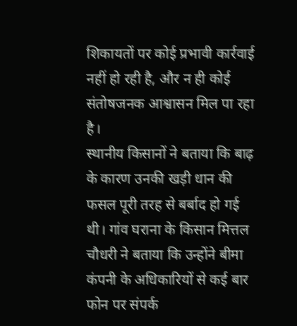शिकायतों पर कोई प्रभावी कार्रवाई नहीं हो रही है, और न ही कोई संतोषजनक आश्वासन मिल पा रहा है।
स्थानीय किसानों ने बताया कि बाढ़ के कारण उनकी खड़ी धान की फसल पूरी तरह से बर्बाद हो गई थी। गांव घराना के किसान मित्तल चौधरी ने बताया कि उन्होंने बीमा कंपनी के अधिकारियों से कई बार फोन पर संपर्क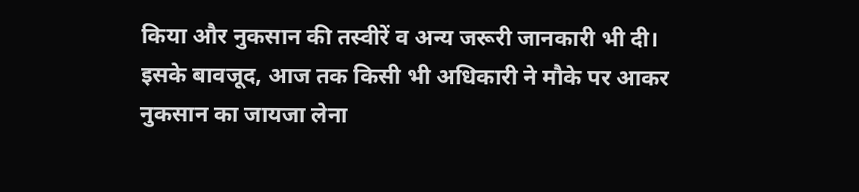किया और नुकसान की तस्वीरें व अन्य जरूरी जानकारी भी दी। इसके बावजूद, आज तक किसी भी अधिकारी ने मौके पर आकर नुकसान का जायजा लेना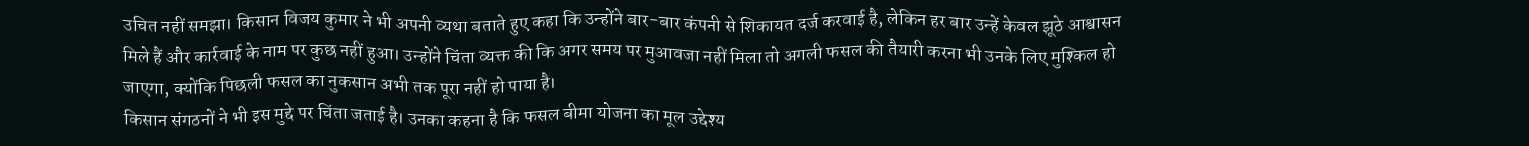उचित नहीं समझा। किसान विजय कुमार ने भी अपनी व्यथा बताते हुए कहा कि उन्होंने बार-बार कंपनी से शिकायत दर्ज करवाई है, लेकिन हर बार उन्हें केवल झूठे आश्वासन मिले हैं और कार्रवाई के नाम पर कुछ नहीं हुआ। उन्होंने चिंता व्यक्त की कि अगर समय पर मुआवजा नहीं मिला तो अगली फसल की तैयारी करना भी उनके लिए मुश्किल हो जाएगा, क्योंकि पिछली फसल का नुकसान अभी तक पूरा नहीं हो पाया है।
किसान संगठनों ने भी इस मुद्दे पर चिंता जताई है। उनका कहना है कि फसल बीमा योजना का मूल उद्देश्य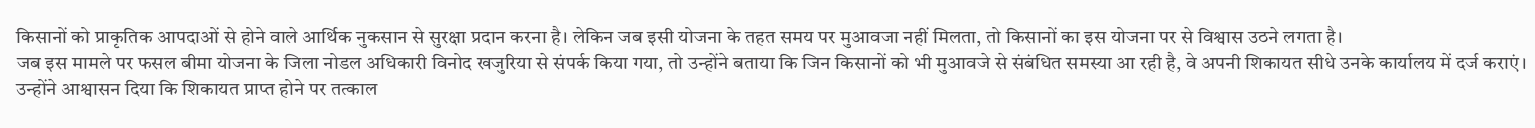किसानों को प्राकृतिक आपदाओं से होने वाले आर्थिक नुकसान से सुरक्षा प्रदान करना है। लेकिन जब इसी योजना के तहत समय पर मुआवजा नहीं मिलता, तो किसानों का इस योजना पर से विश्वास उठने लगता है।
जब इस मामले पर फसल बीमा योजना के जिला नोडल अधिकारी विनोद खजुरिया से संपर्क किया गया, तो उन्होंने बताया कि जिन किसानों को भी मुआवजे से संबंधित समस्या आ रही है, वे अपनी शिकायत सीधे उनके कार्यालय में दर्ज कराएं। उन्होंने आश्वासन दिया कि शिकायत प्राप्त होने पर तत्काल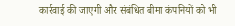कार्रवाई की जाएगी और संबंधित बीमा कंपनियों को भी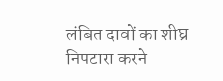लंबित दावों का शीघ्र निपटारा करने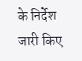के निर्देश जारी किए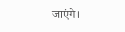जाएंगे।